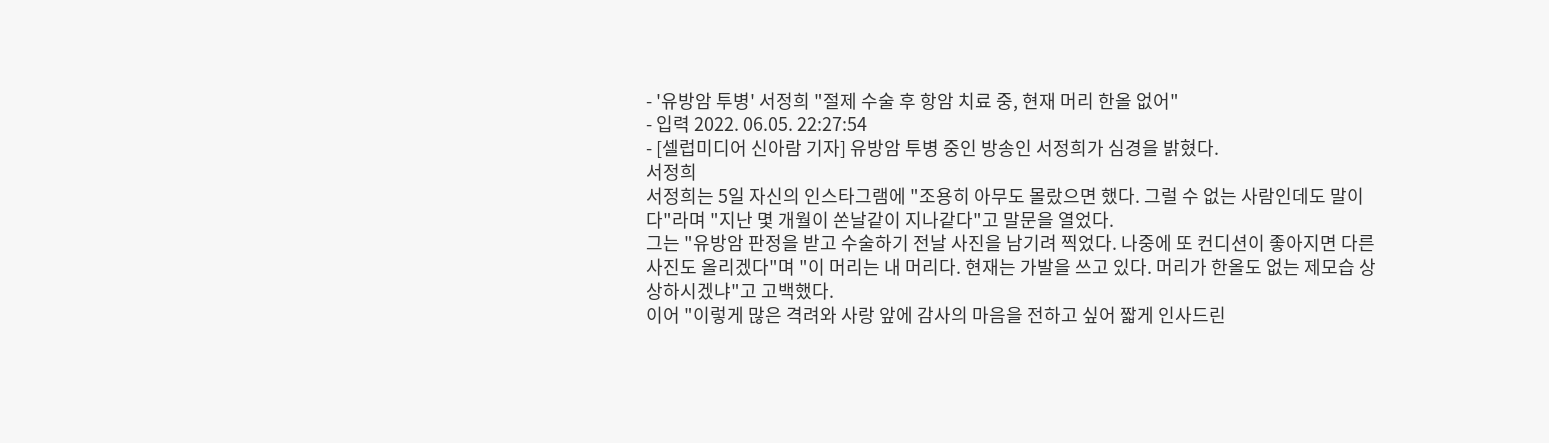- '유방암 투병' 서정희 "절제 수술 후 항암 치료 중, 현재 머리 한올 없어"
- 입력 2022. 06.05. 22:27:54
- [셀럽미디어 신아람 기자] 유방암 투병 중인 방송인 서정희가 심경을 밝혔다.
서정희
서정희는 5일 자신의 인스타그램에 "조용히 아무도 몰랐으면 했다. 그럴 수 없는 사람인데도 말이다"라며 "지난 몇 개월이 쏜날같이 지나같다"고 말문을 열었다.
그는 "유방암 판정을 받고 수술하기 전날 사진을 남기려 찍었다. 나중에 또 컨디션이 좋아지면 다른 사진도 올리겠다"며 "이 머리는 내 머리다. 현재는 가발을 쓰고 있다. 머리가 한올도 없는 제모습 상상하시겠냐"고 고백했다.
이어 "이렇게 많은 격려와 사랑 앞에 감사의 마음을 전하고 싶어 짧게 인사드린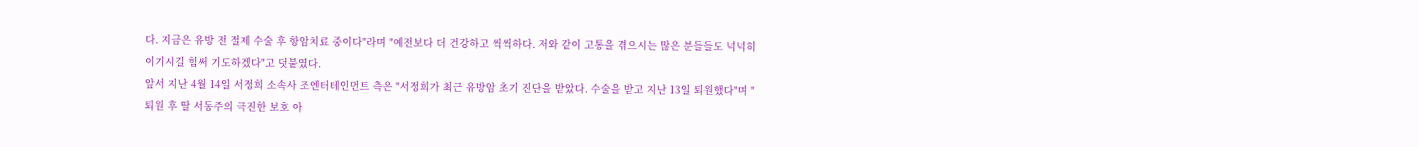다. 지금은 유방 전 절제 수술 후 항암치료 중이다"라며 "예전보다 더 건강하고 씩씩하다. 저와 같이 고통을 겪으시는 많은 분들들도 넉넉히 이기시길 힘써 기도하겠다"고 덧붙였다.
앞서 지난 4월 14일 서정희 소속사 조엔터테인먼트 측은 "서정희가 최근 유방암 초기 진단을 받았다. 수술을 받고 지난 13일 퇴원했다"며 "퇴원 후 딸 서동주의 극진한 보호 아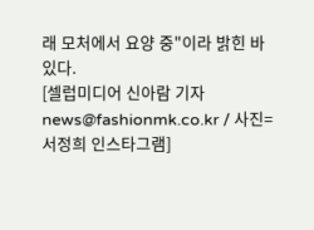래 모처에서 요양 중"이라 밝힌 바 있다.
[셀럽미디어 신아람 기자 news@fashionmk.co.kr / 사진=서정희 인스타그램]